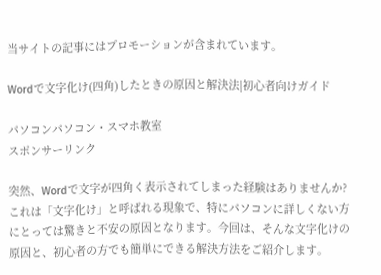当サイトの記事にはプロモーションが含まれています。

Wordで文字化け(四角)したときの原因と解決法|初心者向けガイド

パソコンパソコン・スマホ教室
スポンサーリンク

突然、Wordで文字が四角く表示されてしまった経験はありませんか?これは「文字化け」と呼ばれる現象で、特にパソコンに詳しくない方にとっては驚きと不安の原因となります。今回は、そんな文字化けの原因と、初心者の方でも簡単にできる解決方法をご紹介します。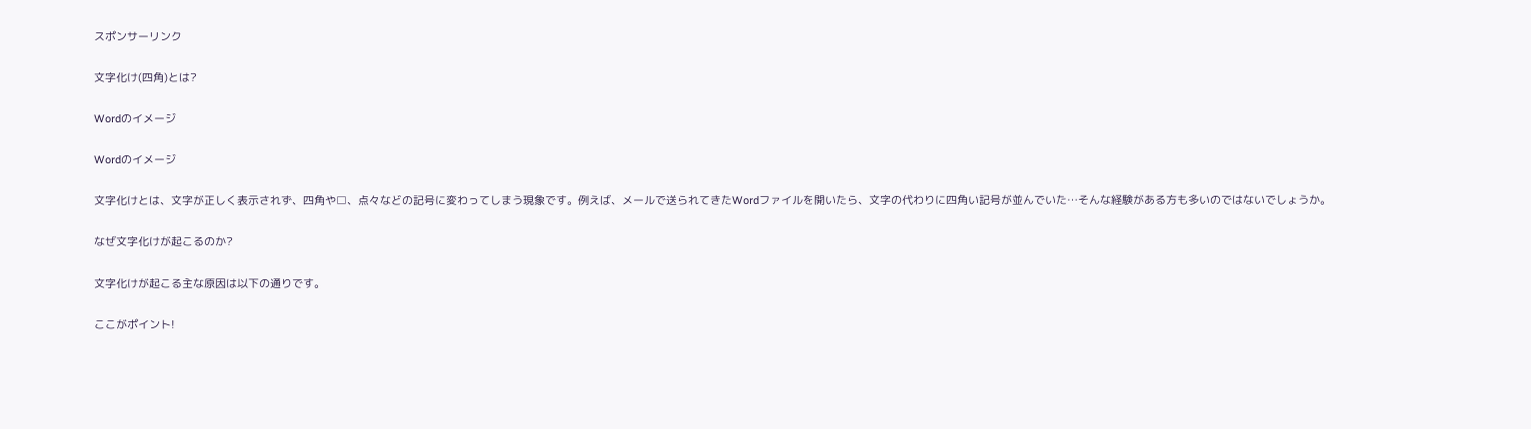スポンサーリンク

文字化け(四角)とは?

Wordのイメージ

Wordのイメージ

文字化けとは、文字が正しく表示されず、四角や□、点々などの記号に変わってしまう現象です。例えば、メールで送られてきたWordファイルを開いたら、文字の代わりに四角い記号が並んでいた…そんな経験がある方も多いのではないでしょうか。

なぜ文字化けが起こるのか?

文字化けが起こる主な原因は以下の通りです。

ここがポイント!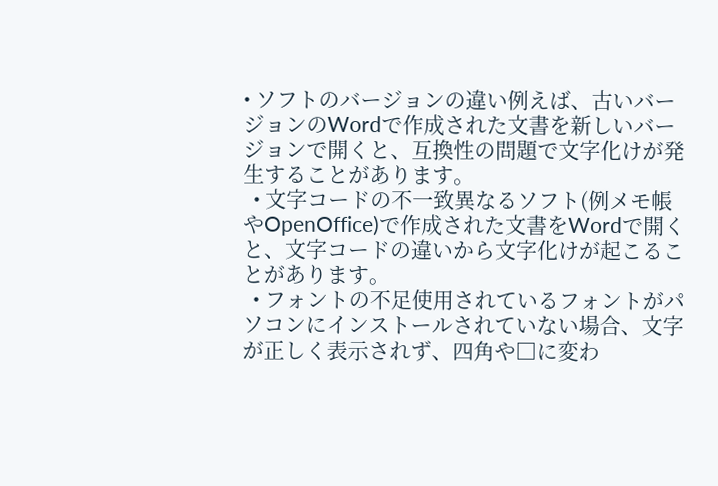• ソフトのバージョンの違い例えば、古いバージョンのWordで作成された文書を新しいバージョンで開くと、互換性の問題で文字化けが発生することがあります。
  • 文字コードの不一致異なるソフト(例メモ帳やOpenOffice)で作成された文書をWordで開くと、文字コードの違いから文字化けが起こることがあります。
  • フォントの不足使用されているフォントがパソコンにインストールされていない場合、文字が正しく表示されず、四角や□に変わ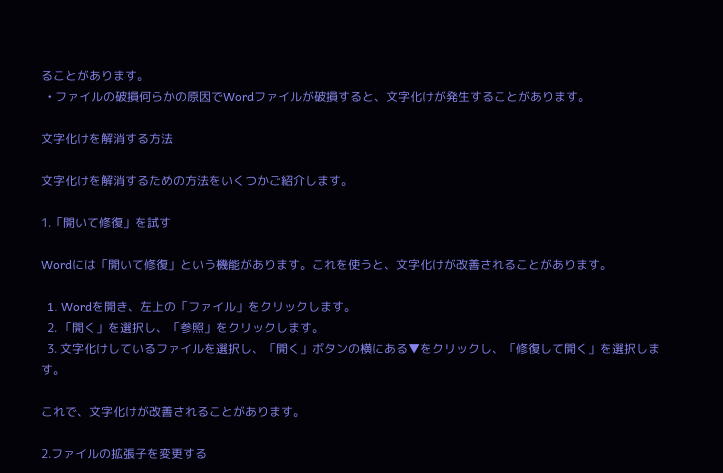ることがあります。
  • ファイルの破損何らかの原因でWordファイルが破損すると、文字化けが発生することがあります。

文字化けを解消する方法

文字化けを解消するための方法をいくつかご紹介します。

1.「開いて修復」を試す

Wordには「開いて修復」という機能があります。これを使うと、文字化けが改善されることがあります。

  1. Wordを開き、左上の「ファイル」をクリックします。
  2. 「開く」を選択し、「参照」をクリックします。
  3. 文字化けしているファイルを選択し、「開く」ボタンの横にある▼をクリックし、「修復して開く」を選択します。

これで、文字化けが改善されることがあります。

2.ファイルの拡張子を変更する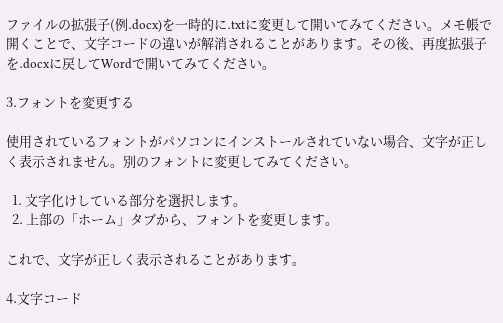ファイルの拡張子(例.docx)を一時的に.txtに変更して開いてみてください。メモ帳で開くことで、文字コードの違いが解消されることがあります。その後、再度拡張子を.docxに戻してWordで開いてみてください。

3.フォントを変更する

使用されているフォントがパソコンにインストールされていない場合、文字が正しく表示されません。別のフォントに変更してみてください。

  1. 文字化けしている部分を選択します。
  2. 上部の「ホーム」タブから、フォントを変更します。

これで、文字が正しく表示されることがあります。

4.文字コード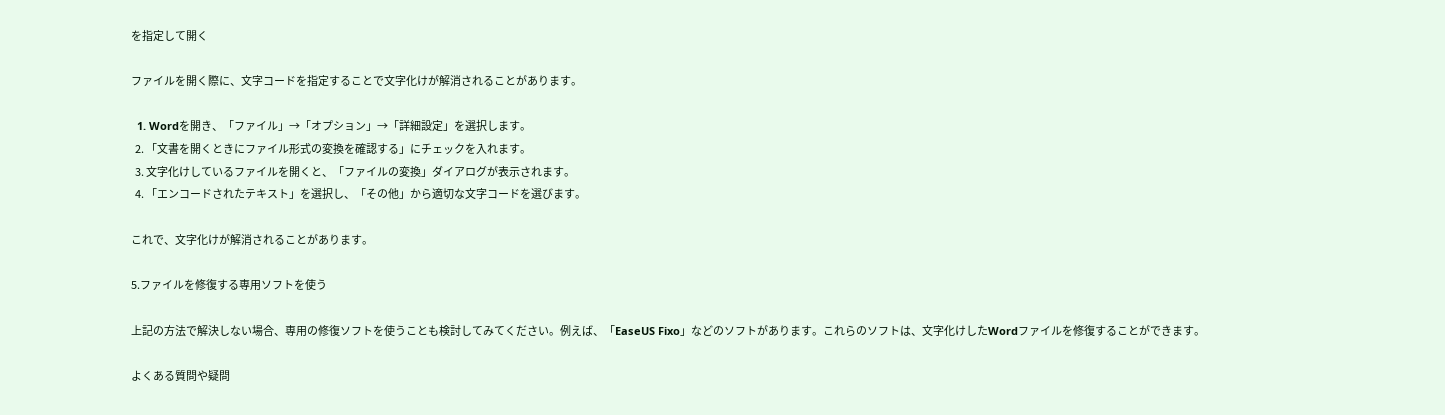を指定して開く

ファイルを開く際に、文字コードを指定することで文字化けが解消されることがあります。

  1. Wordを開き、「ファイル」→「オプション」→「詳細設定」を選択します。
  2. 「文書を開くときにファイル形式の変換を確認する」にチェックを入れます。
  3. 文字化けしているファイルを開くと、「ファイルの変換」ダイアログが表示されます。
  4. 「エンコードされたテキスト」を選択し、「その他」から適切な文字コードを選びます。

これで、文字化けが解消されることがあります。

5.ファイルを修復する専用ソフトを使う

上記の方法で解決しない場合、専用の修復ソフトを使うことも検討してみてください。例えば、「EaseUS Fixo」などのソフトがあります。これらのソフトは、文字化けしたWordファイルを修復することができます。

よくある質問や疑問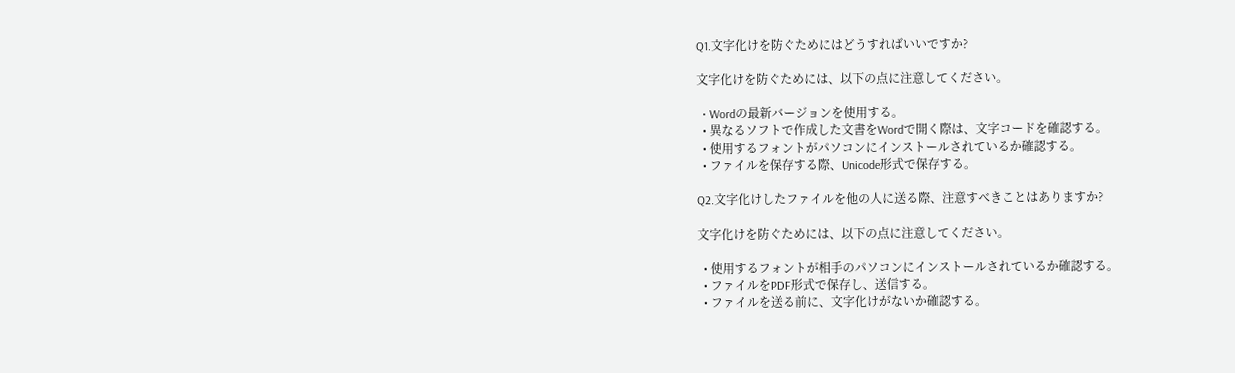Q1.文字化けを防ぐためにはどうすればいいですか?

文字化けを防ぐためには、以下の点に注意してください。

  • Wordの最新バージョンを使用する。
  • 異なるソフトで作成した文書をWordで開く際は、文字コードを確認する。
  • 使用するフォントがパソコンにインストールされているか確認する。
  • ファイルを保存する際、Unicode形式で保存する。

Q2.文字化けしたファイルを他の人に送る際、注意すべきことはありますか?

文字化けを防ぐためには、以下の点に注意してください。

  • 使用するフォントが相手のパソコンにインストールされているか確認する。
  • ファイルをPDF形式で保存し、送信する。
  • ファイルを送る前に、文字化けがないか確認する。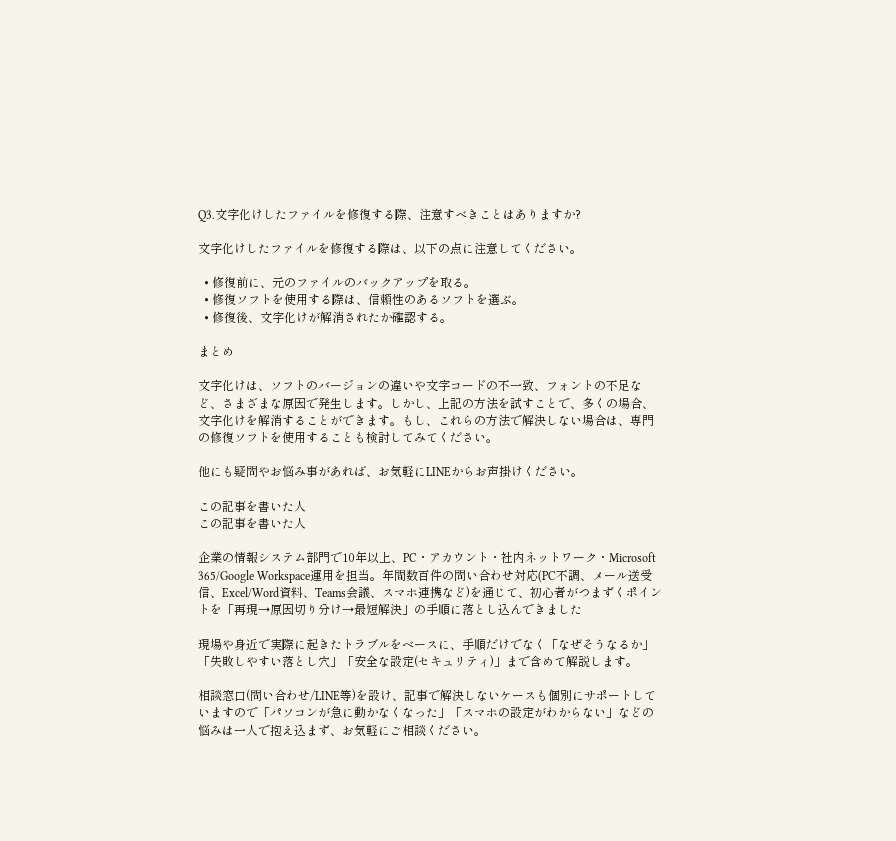Q3.文字化けしたファイルを修復する際、注意すべきことはありますか?

文字化けしたファイルを修復する際は、以下の点に注意してください。

  • 修復前に、元のファイルのバックアップを取る。
  • 修復ソフトを使用する際は、信頼性のあるソフトを選ぶ。
  • 修復後、文字化けが解消されたか確認する。

まとめ

文字化けは、ソフトのバージョンの違いや文字コードの不一致、フォントの不足など、さまざまな原因で発生します。しかし、上記の方法を試すことで、多くの場合、文字化けを解消することができます。もし、これらの方法で解決しない場合は、専門の修復ソフトを使用することも検討してみてください。

他にも疑問やお悩み事があれば、お気軽にLINEからお声掛けください。

この記事を書いた人
この記事を書いた人

企業の情報システム部門で10年以上、PC・アカウント・社内ネットワーク・Microsoft 365/Google Workspace運用を担当。年間数百件の問い合わせ対応(PC不調、メール送受信、Excel/Word資料、Teams会議、スマホ連携など)を通じて、初心者がつまずくポイントを「再現→原因切り分け→最短解決」の手順に落とし込んできました

現場や身近で実際に起きたトラブルをベースに、手順だけでなく「なぜそうなるか」「失敗しやすい落とし穴」「安全な設定(セキュリティ)」まで含めて解説します。

相談窓口(問い合わせ/LINE等)を設け、記事で解決しないケースも個別にサポートしていますので「パソコンが急に動かなくなった」「スマホの設定がわからない」などの悩みは一人で抱え込まず、お気軽にご相談ください。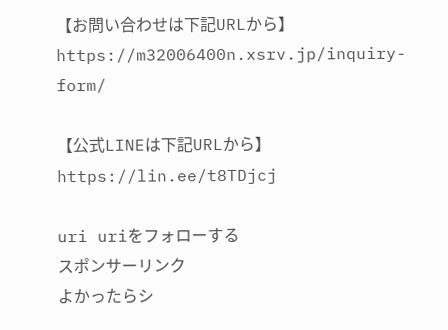【お問い合わせは下記URLから】
https://m32006400n.xsrv.jp/inquiry-form/

【公式LINEは下記URLから】
https://lin.ee/t8TDjcj

uri uriをフォローする
スポンサーリンク
よかったらシ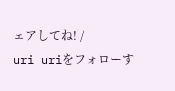ェアしてね! /
uri uriをフォローす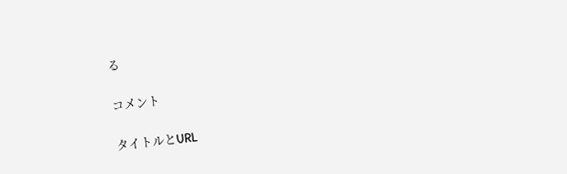る

コメント

タイトルとURL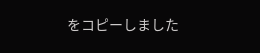をコピーしました